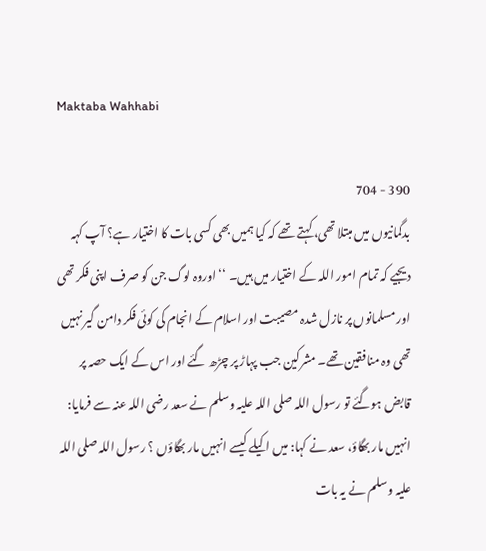Maktaba Wahhabi

390 - 704
بدگمانیوں میں مبتلا تھی، کہتے تھے کہ کیا ہمیں بھی کسی بات کا اختیار ہے؟ آپ کہہ دیجیے کہ تمام امور اللہ کے اختیار میں ہیں۔ ‘‘ اوروہ لوگ جن کو صرف اپنی فکر تھی اور مسلمانوں پر نازل شدہ مصیبت اور اسلام کے انجام کی کوئی فکر دامن گیر نہیں تھی وہ منافقین تھے۔ مشرکین جب پہاڑ پر چڑھ گئے اور اس کے ایک حصہ پر قابض ہوگئے تو رسول اللہ صلی اللہ علیہ وسلم نے سعد رضی اللہ عنہ سے فرمایا: انہیں مار بھگاؤ، سعد نے کہا: میں اکیلے کیسے انہیں مار بھگاؤں ؟ رسول اللہ صلی اللہ علیہ وسلم نے یہ بات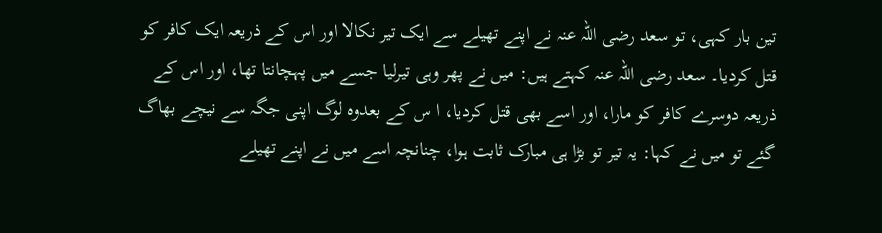تین بار کہی، تو سعد رضی اللہ عنہ نے اپنے تھیلے سے ایک تیر نکالا اور اس کے ذریعہ ایک کافر کو قتل کردیا۔ سعد رضی اللہ عنہ کہتے ہیں: میں نے پھر وہی تیرلیا جسے میں پہچانتا تھا، اور اس کے ذریعہ دوسرے کافر کو مارا، اور اسے بھی قتل کردیا، ا س کے بعدوہ لوگ اپنی جگہ سے نیچے بھاگ گئے تو میں نے کہا: یہ تیر تو بڑا ہی مبارک ثابت ہوا، چنانچہ اسے میں نے اپنے تھیلے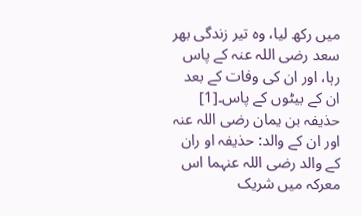میں رکھ لیا، وہ تیر زندگی بھر سعد رضی اللہ عنہ کے پاس رہا، اور ان کی وفات کے بعد ان کے بیٹوں کے پاس۔[1] حذیفہ بن یمان رضی اللہ عنہ اور ان کے والد: حذیفہ او ران کے والد رضی اللہ عنہما اس معرکہ میں شریک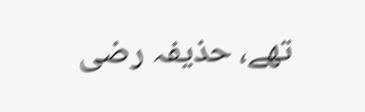تھے، حذیفہ رضی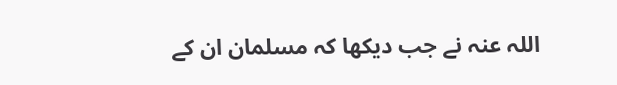اللہ عنہ نے جب دیکھا کہ مسلمان ان کے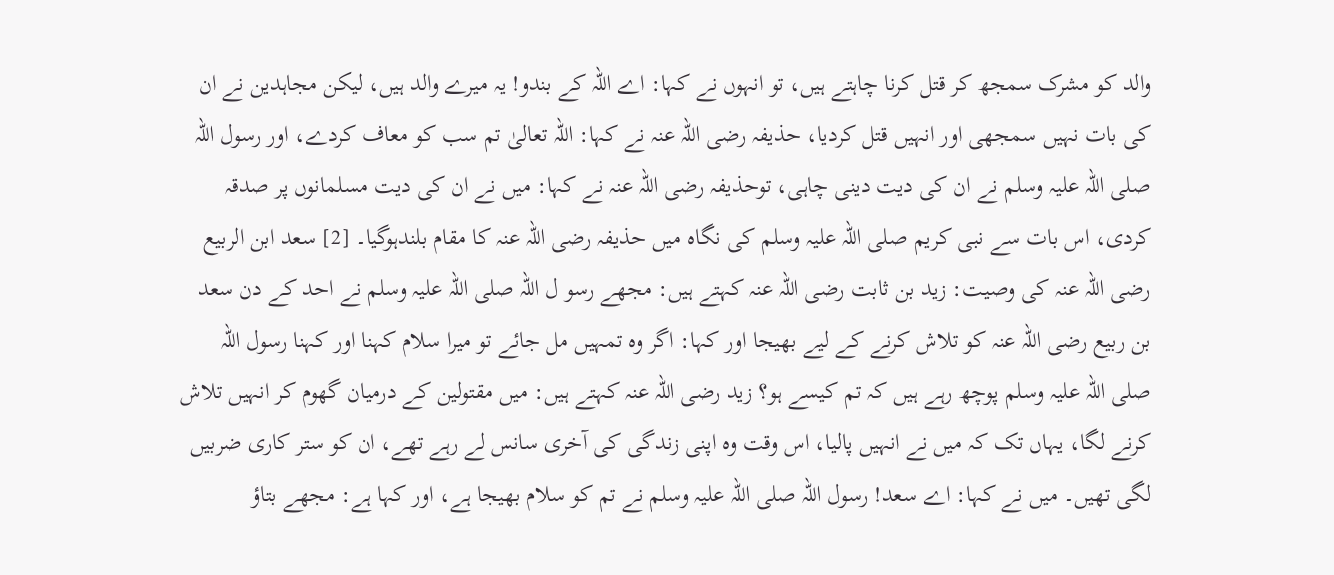والد کو مشرک سمجھ کر قتل کرنا چاہتے ہیں، تو انہوں نے کہا: اے اللہ کے بندو! یہ میرے والد ہیں، لیکن مجاہدین نے ان کی بات نہیں سمجھی اور انہیں قتل کردیا، حذیفہ رضی اللہ عنہ نے کہا: اللہ تعالیٰ تم سب کو معاف کردے، اور رسول اللہ صلی اللہ علیہ وسلم نے ان کی دیت دینی چاہی، توحذیفہ رضی اللہ عنہ نے کہا: میں نے ان کی دیت مسلمانوں پر صدقہ کردی، اس بات سے نبی کریم صلی اللہ علیہ وسلم کی نگاہ میں حذیفہ رضی اللہ عنہ کا مقام بلندہوگیا۔ [2] سعد ابن الربیع رضی اللہ عنہ کی وصیت: زید بن ثابت رضی اللہ عنہ کہتے ہیں: مجھے رسو ل اللہ صلی اللہ علیہ وسلم نے احد کے دن سعد بن ربیع رضی اللہ عنہ کو تلاش کرنے کے لیے بھیجا اور کہا: اگر وہ تمہیں مل جائے تو میرا سلام کہنا اور کہنا رسول اللہ صلی اللہ علیہ وسلم پوچھ رہے ہیں کہ تم کیسے ہو؟ زید رضی اللہ عنہ کہتے ہیں: میں مقتولین کے درمیان گھوم کر انہیں تلاش کرنے لگا، یہاں تک کہ میں نے انہیں پالیا، اس وقت وہ اپنی زندگی کی آخری سانس لے رہے تھے، ان کو ستر کاری ضربیں لگی تھیں۔ میں نے کہا: اے سعد! رسول اللہ صلی اللہ علیہ وسلم نے تم کو سلام بھیجا ہے، اور کہا ہے: مجھے بتاؤ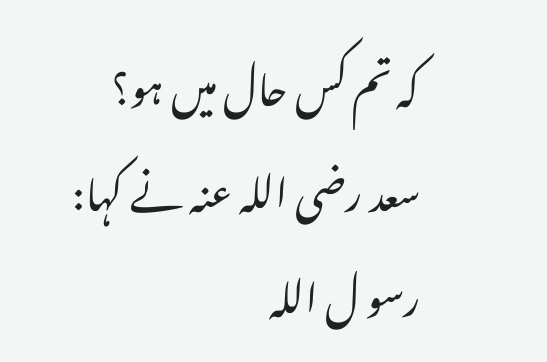کہ تم کس حال میں ہو؟ سعد رضی اللہ عنہ نے کہا: رسو ل اللہ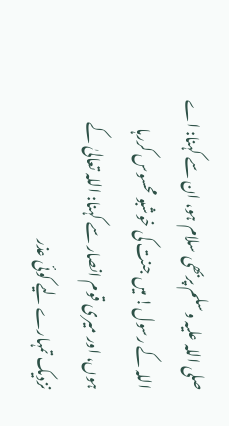صلی اللہ علیہ وسلم پربھی سلام ہو، ان سے کہنا: اے اللہ کے رسول! میں جنت کی خوشبو محسوس کررہا ہوں، اور میری قوم انصار سے کہنا: اللہ تعالیٰ کے نزدیک تمہارے لیے کوئی عذر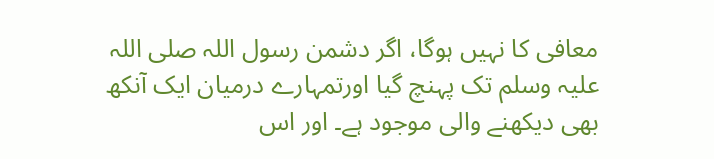معافی کا نہیں ہوگا، اگر دشمن رسول اللہ صلی اللہ علیہ وسلم تک پہنچ گیا اورتمہارے درمیان ایک آنکھ بھی دیکھنے والی موجود ہے۔ اور اس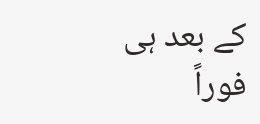کے بعد ہی فوراً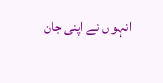انہو ں نے اپنی جان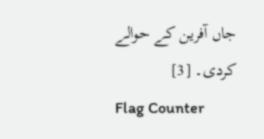جاں آفرین کے حوالے کردی۔ [3]
Flag Counter